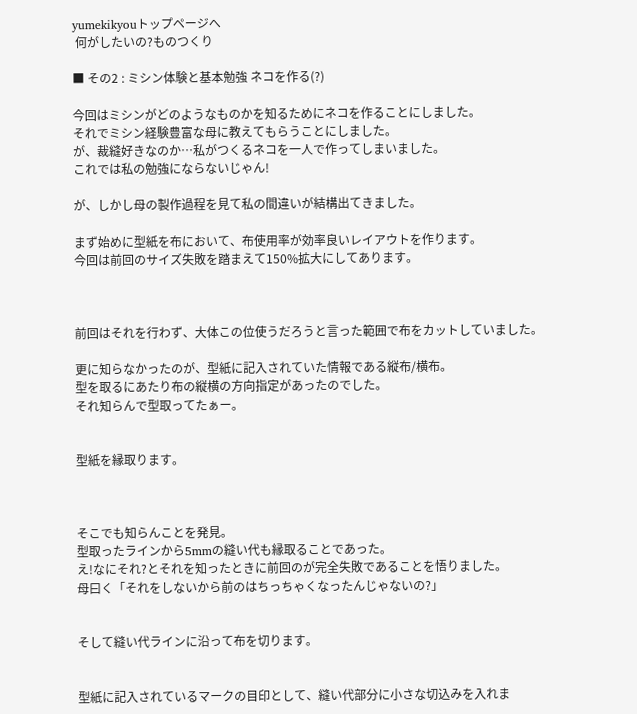yumekikyouトップページへ
 何がしたいの?ものつくり

■ その2 : ミシン体験と基本勉強 ネコを作る(?)

今回はミシンがどのようなものかを知るためにネコを作ることにしました。
それでミシン経験豊富な母に教えてもらうことにしました。
が、裁縫好きなのか…私がつくるネコを一人で作ってしまいました。
これでは私の勉強にならないじゃん!

が、しかし母の製作過程を見て私の間違いが結構出てきました。

まず始めに型紙を布において、布使用率が効率良いレイアウトを作ります。
今回は前回のサイズ失敗を踏まえて150%拡大にしてあります。



前回はそれを行わず、大体この位使うだろうと言った範囲で布をカットしていました。

更に知らなかったのが、型紙に記入されていた情報である縦布/横布。
型を取るにあたり布の縦横の方向指定があったのでした。
それ知らんで型取ってたぁー。


型紙を縁取ります。



そこでも知らんことを発見。
型取ったラインから5mmの縫い代も縁取ることであった。
え!なにそれ?とそれを知ったときに前回のが完全失敗であることを悟りました。
母曰く「それをしないから前のはちっちゃくなったんじゃないの?」


そして縫い代ラインに沿って布を切ります。


型紙に記入されているマークの目印として、縫い代部分に小さな切込みを入れま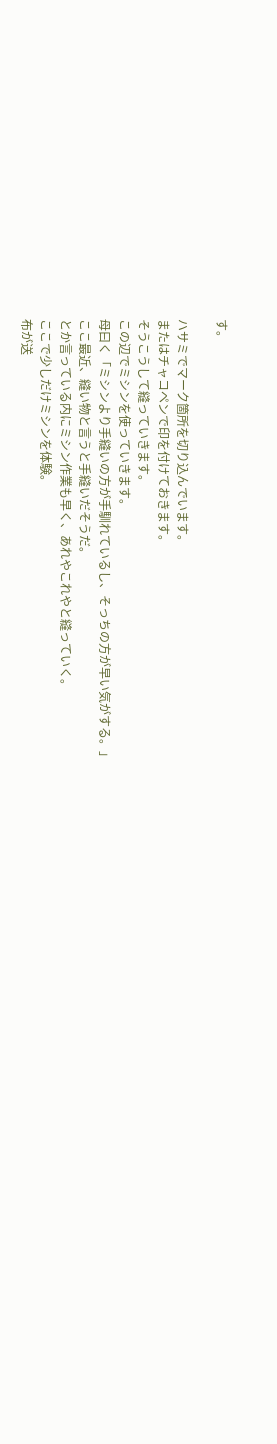す。

ハサミでマーク箇所を切り込んでいます。
またはチャコペンで印を付けておきます。
そうこうして縫っていきます。
この辺でミシンを使っていきます。
母曰く「ミシンより手縫いの方が手馴れているし、そっちの方が早い気がする。」
ここ最近、縫い物と言うと手縫いだそうだ。
とか言っている内にミシン作業も早く、あれやこれやと縫っていく。
ここで少しだけミシンを体験。
布が送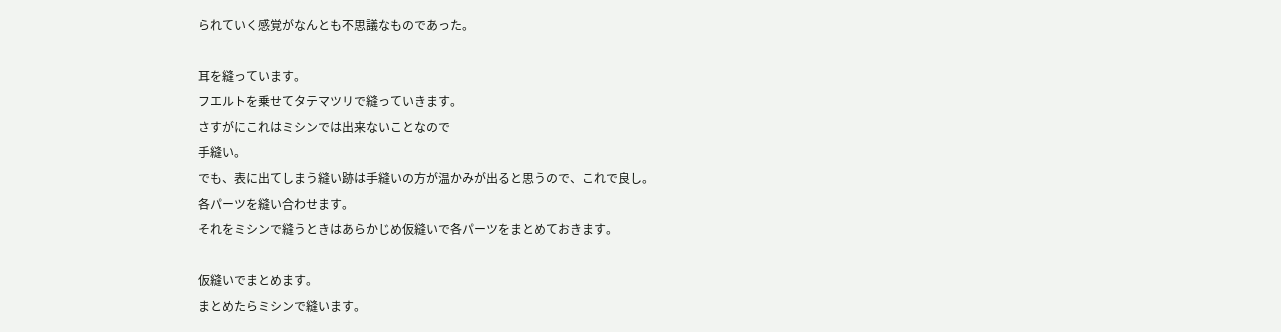られていく感覚がなんとも不思議なものであった。

耳を縫っています。
フエルトを乗せてタテマツリで縫っていきます。
さすがにこれはミシンでは出来ないことなので
手縫い。
でも、表に出てしまう縫い跡は手縫いの方が温かみが出ると思うので、これで良し。
各パーツを縫い合わせます。
それをミシンで縫うときはあらかじめ仮縫いで各パーツをまとめておきます。

仮縫いでまとめます。
まとめたらミシンで縫います。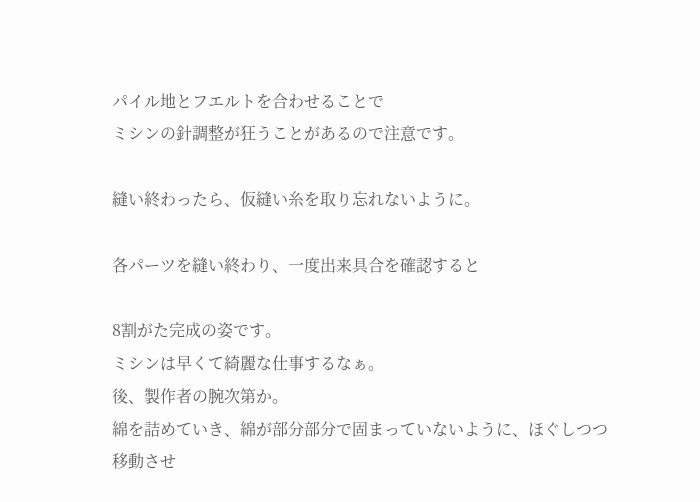パイル地とフエルトを合わせることで
ミシンの針調整が狂うことがあるので注意です。

縫い終わったら、仮縫い糸を取り忘れないように。

各パーツを縫い終わり、一度出来具合を確認すると

8割がた完成の姿です。
ミシンは早くて綺麗な仕事するなぁ。
後、製作者の腕次第か。
綿を詰めていき、綿が部分部分で固まっていないように、ほぐしつつ移動させ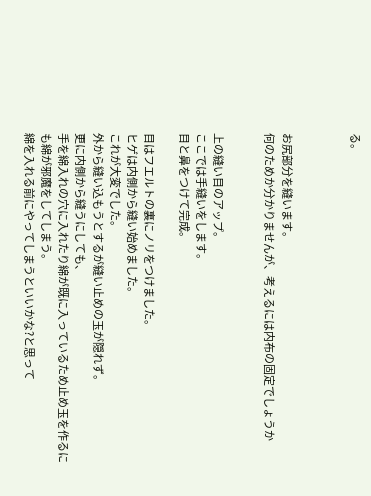る。



お尻部分を縫います。
何のためか分かりませんが、考えるには内布の固定でしょうか


上の縫い目のアップ。
ここでは手縫いをします。
目と鼻をつけて完成。

目はフエルトの裏にノリをつけました。
ヒゲは内側から縫い始めました。
これが大変でした。
外から縫い込もうとするが縫い止めの玉が隠れず。
更に内側から縫うにしても、
手を綿入れの穴に入れたり綿が既に入っているため止め玉を作るにも綿が邪魔をしてしまう。
綿を入れる前にやってしまうといいかな?と思って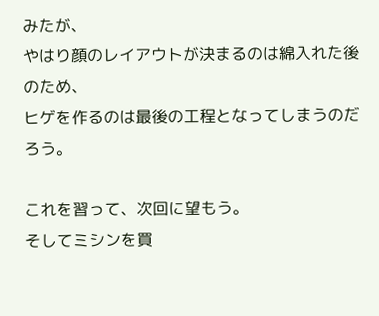みたが、
やはり顔のレイアウトが決まるのは綿入れた後のため、
ヒゲを作るのは最後の工程となってしまうのだろう。

これを習って、次回に望もう。
そしてミシンを買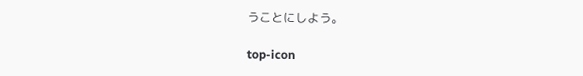うことにしよう。

top-icon